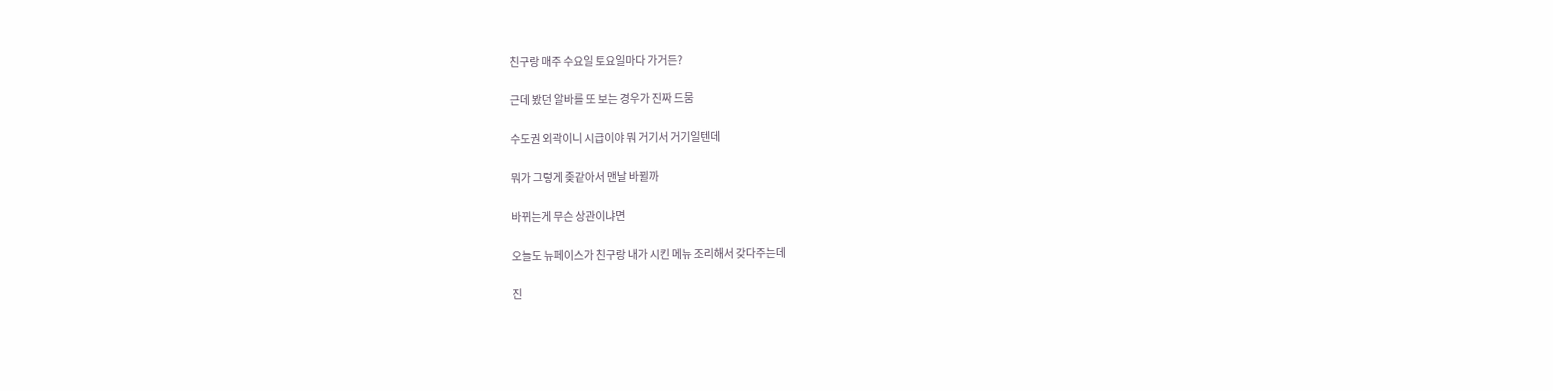친구랑 매주 수요일 토요일마다 가거든?

근데 봤던 알바를 또 보는 경우가 진짜 드뭄

수도권 외곽이니 시급이야 뭐 거기서 거기일텐데

뭐가 그렇게 좆같아서 맨날 바뀔까

바뀌는게 무슨 상관이냐면

오늘도 뉴페이스가 친구랑 내가 시킨 메뉴 조리해서 갖다주는데

진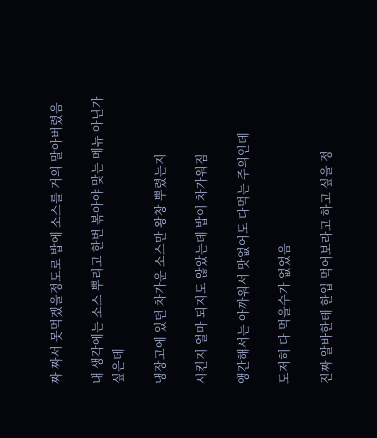짜 짜서 못먹겠을정도로 밥에 소스를 거의 말아버렸음

내 생각에는 소스 뿌리고 한번 볶아야 맞는 메뉴 아닌가 싶은데

냉장고에 있던 차가운 소스만 왕창 뿌렸는지

시킨지 얼마 되지도 않았는데 밥이 차가워짐

앵간해서는 아까워서 맛없어도 다먹는 주의인데

도저히 다 먹을수가 없었음

진짜 알바한테 한입 먹어보라고 하고 싶을 정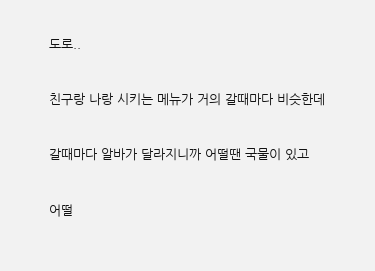도로..

친구랑 나랑 시키는 메뉴가 거의 갈때마다 비슷한데

갈때마다 알바가 달라지니까 어떨땐 국물이 있고

어떨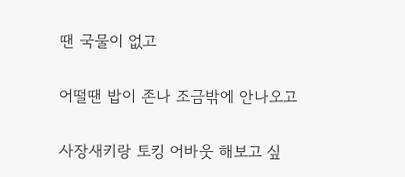땐 국물이 없고

어떨땐 밥이 존나 조금밖에 안나오고

사장새키랑 토킹 어바웃 해보고 싶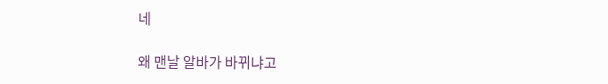네

왜 맨날 알바가 바뀌냐고